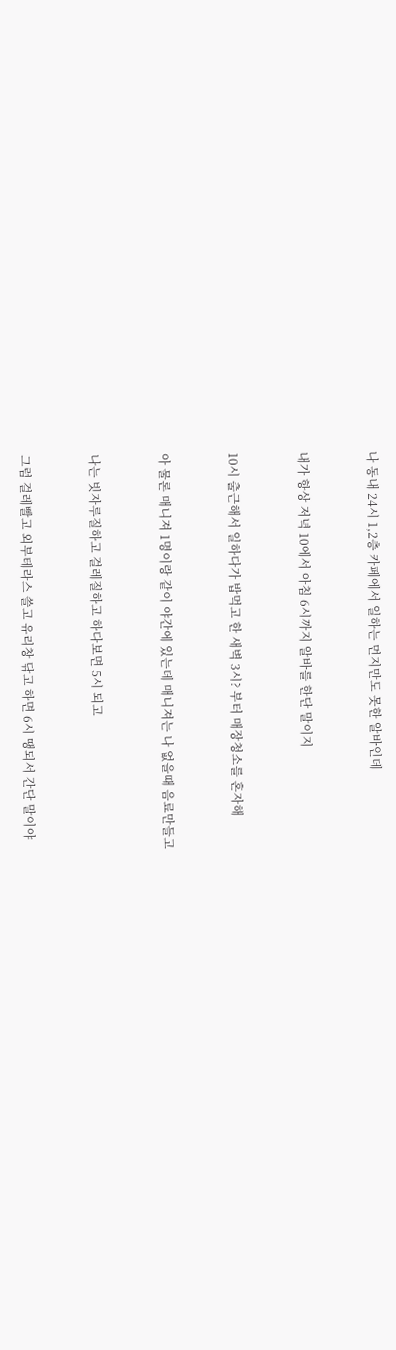나 동내 24시 1,2층 카페에서 일하는 먼지만도 못한 알바인데


내가 항상 저녁 10에서 아침 6시까지 알바를 한단 말이지


10시 출근해서 일하다가 밥먹고 한 새벽 3시? 부터 매장청소를 혼자해


아 물론 매니져 1명이랑 같이 야간에 있는데 매니져는 나 없을때 음료만들고


나는 빗자루질하고 걸레질하고 하다보면 5시 되고


그럼 걸레빨고 외부테라스 쓸고 유리창 닦고 하면 6시 땡되서 간단 말이야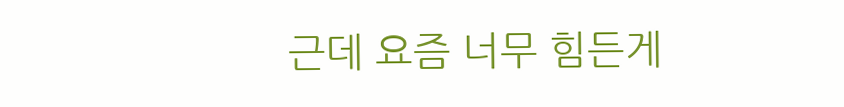근데 요즘 너무 힘든게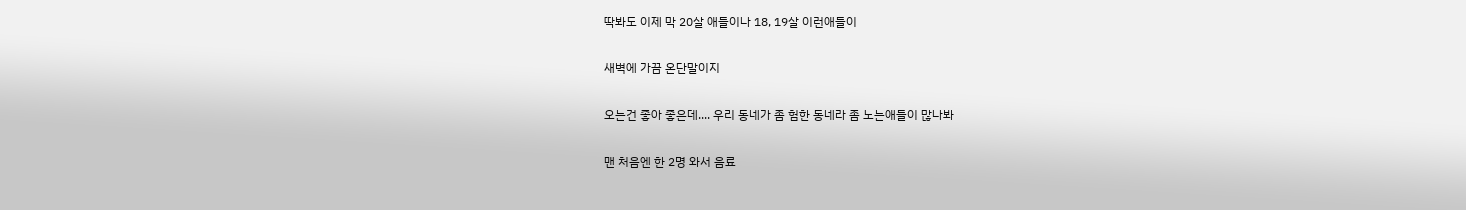딱봐도 이제 막 20살 애들이나 18, 19살 이런애들이


새벽에 가끔 온단말이지


오는건 좋아 좋은데.... 우리 동네가 좀 험한 동네라 좀 노는애들이 많나봐


맨 처음엔 한 2명 와서 음료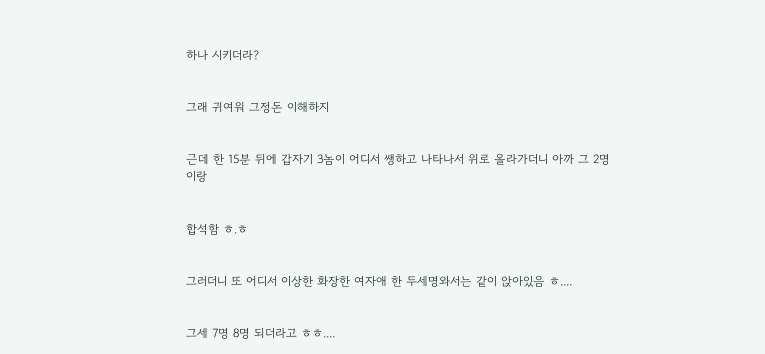하나 시키더라?


그래 귀여워 그정돈 이해하지


근데 한 15분 뒤에 갑자기 3놈이 어디서 쌩하고 나타나서 위로 올라가더니 아까 그 2명이랑


합석함 ㅎ.ㅎ


그러더니 또 어디서 이상한 화장한 여자애 한 두세명와서는 같이 앉아있음 ㅎ....


그세 7명 8명 되더라고 ㅎㅎ....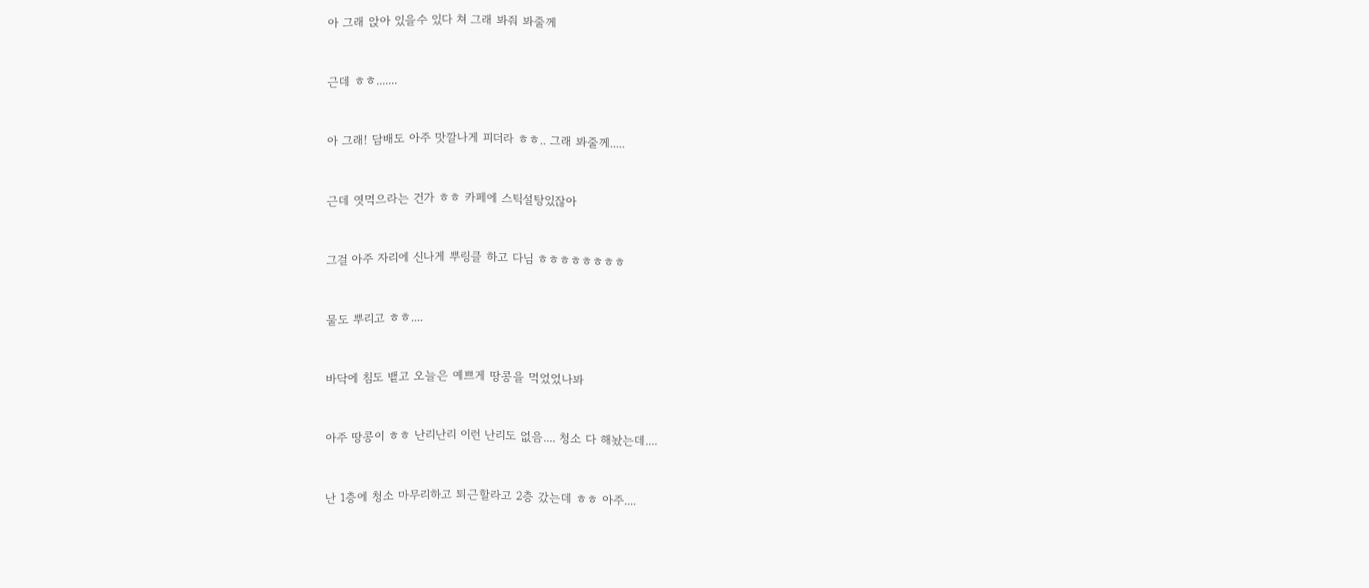아 그래 앉아 있을수 있다 쳐 그래 봐줘 봐줄께


근데 ㅎㅎ.......


아 그래! 담배도 아주 맛깔나게 피더라 ㅎㅎ.. 그래 봐줄께.....


근데 엿먹으라는 건가 ㅎㅎ 카페에 스틱설탕있잖아


그걸 아주 자리에 신나게 뿌링클 하고 다님 ㅎㅎㅎㅎㅎㅎㅎㅎ


물도 뿌리고 ㅎㅎ....


바닥에 침도 뱉고 오늘은 예쁘게 땅콩을 먹었었나봐


아주 땅콩이 ㅎㅎ 난리난리 이런 난리도 없음.... 청소 다 해놨는데....


난 1층에 청소 마무리하고 퇴근할라고 2층 갔는데 ㅎㅎ 아주....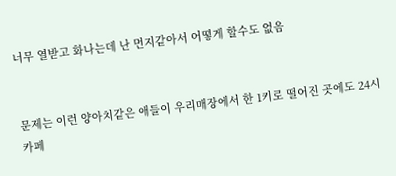너무 열받고 화나는데 난 먼지같아서 어떻게 할수도 없음


문제는 이런 양아치같은 애들이 우리매장에서 한 1키로 떨어진 곳에도 24시 카페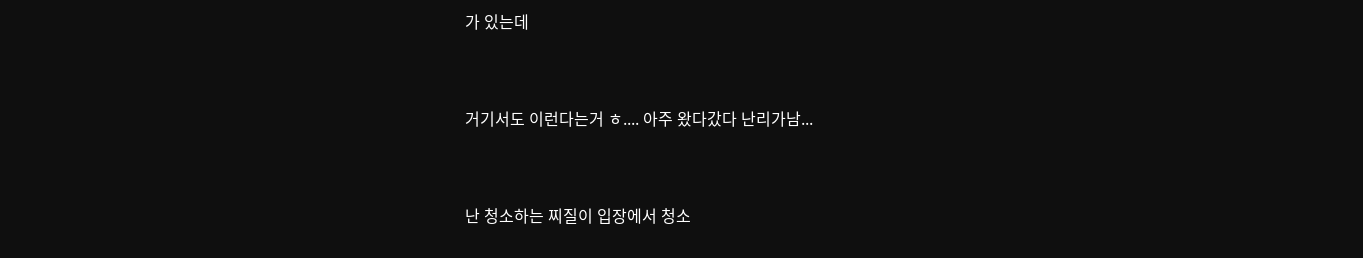가 있는데


거기서도 이런다는거 ㅎ.... 아주 왔다갔다 난리가남...


난 청소하는 찌질이 입장에서 청소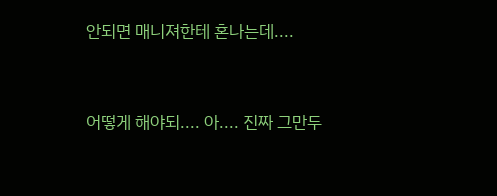안되면 매니져한테 혼나는데....


어떻게 해야되.... 아.... 진짜 그만두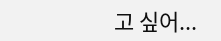고 싶어...